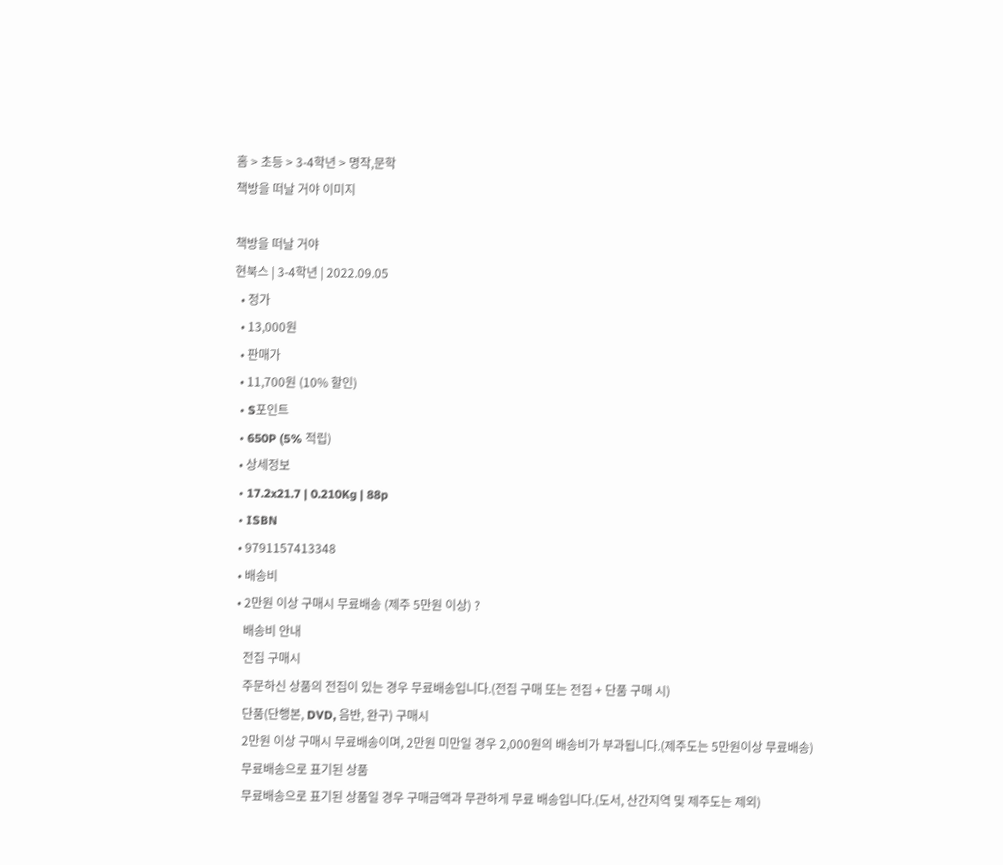홈 > 초등 > 3-4학년 > 명작,문학
책방을 떠날 거야 이미지

책방을 떠날 거야
현북스 | 3-4학년 | 2022.09.05
  • 정가
  • 13,000원
  • 판매가
  • 11,700원 (10% 할인)
  • S포인트
  • 650P (5% 적립)
  • 상세정보
  • 17.2x21.7 | 0.210Kg | 88p
  • ISBN
  • 9791157413348
  • 배송비
  • 2만원 이상 구매시 무료배송 (제주 5만원 이상) ?
    배송비 안내
    전집 구매시
    주문하신 상품의 전집이 있는 경우 무료배송입니다.(전집 구매 또는 전집 + 단품 구매 시)
    단품(단행본, DVD, 음반, 완구) 구매시
    2만원 이상 구매시 무료배송이며, 2만원 미만일 경우 2,000원의 배송비가 부과됩니다.(제주도는 5만원이상 무료배송)
    무료배송으로 표기된 상품
    무료배송으로 표기된 상품일 경우 구매금액과 무관하게 무료 배송입니다.(도서, 산간지역 및 제주도는 제외)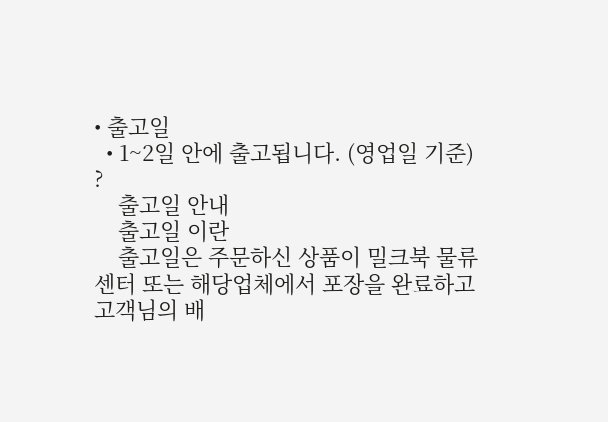• 출고일
  • 1~2일 안에 출고됩니다. (영업일 기준) ?
    출고일 안내
    출고일 이란
    출고일은 주문하신 상품이 밀크북 물류센터 또는 해당업체에서 포장을 완료하고 고객님의 배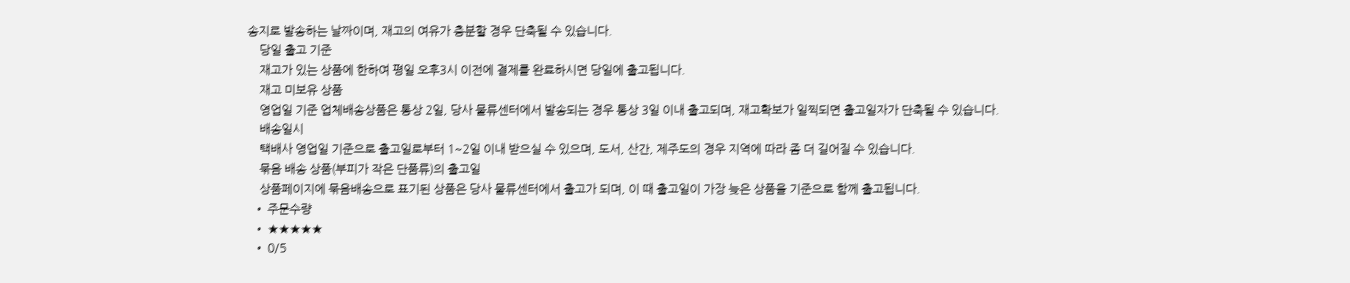송지로 발송하는 날짜이며, 재고의 여유가 충분할 경우 단축될 수 있습니다.
    당일 출고 기준
    재고가 있는 상품에 한하여 평일 오후3시 이전에 결제를 완료하시면 당일에 출고됩니다.
    재고 미보유 상품
    영업일 기준 업체배송상품은 통상 2일, 당사 물류센터에서 발송되는 경우 통상 3일 이내 출고되며, 재고확보가 일찍되면 출고일자가 단축될 수 있습니다.
    배송일시
    택배사 영업일 기준으로 출고일로부터 1~2일 이내 받으실 수 있으며, 도서, 산간, 제주도의 경우 지역에 따라 좀 더 길어질 수 있습니다.
    묶음 배송 상품(부피가 작은 단품류)의 출고일
    상품페이지에 묶음배송으로 표기된 상품은 당사 물류센터에서 출고가 되며, 이 때 출고일이 가장 늦은 상품을 기준으로 함께 출고됩니다.
  • 주문수량
  • ★★★★★
  • 0/5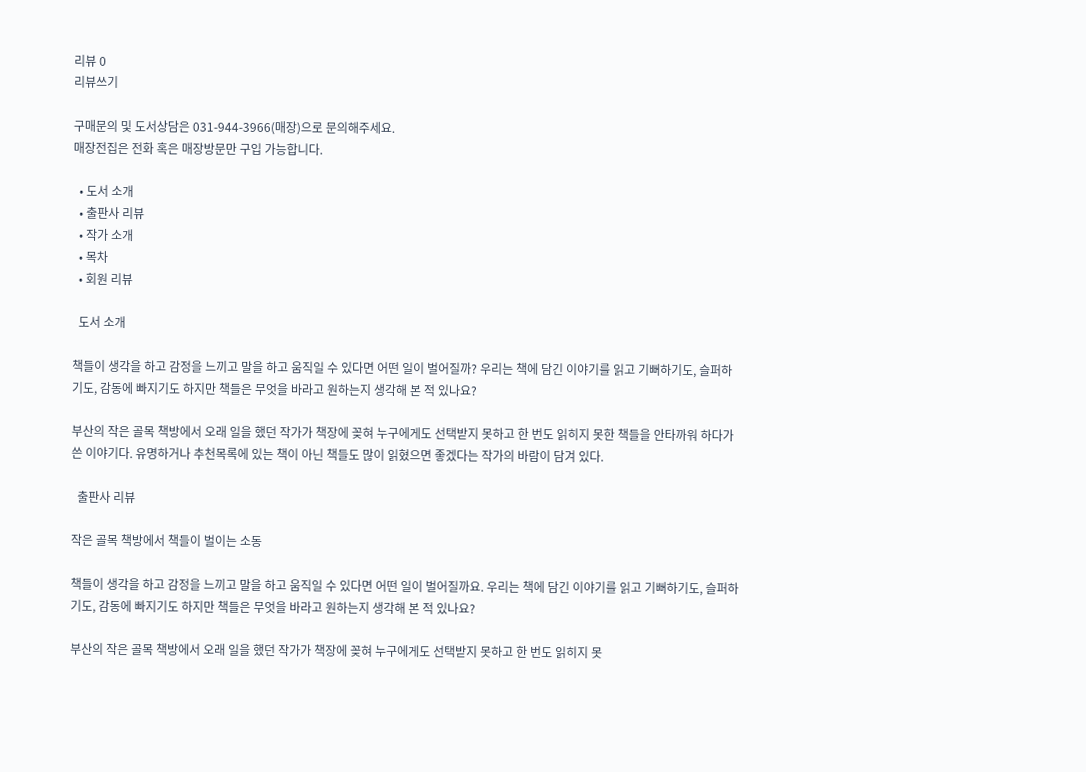리뷰 0
리뷰쓰기

구매문의 및 도서상담은 031-944-3966(매장)으로 문의해주세요.
매장전집은 전화 혹은 매장방문만 구입 가능합니다.

  • 도서 소개
  • 출판사 리뷰
  • 작가 소개
  • 목차
  • 회원 리뷰

  도서 소개

책들이 생각을 하고 감정을 느끼고 말을 하고 움직일 수 있다면 어떤 일이 벌어질까? 우리는 책에 담긴 이야기를 읽고 기뻐하기도, 슬퍼하기도, 감동에 빠지기도 하지만 책들은 무엇을 바라고 원하는지 생각해 본 적 있나요?

부산의 작은 골목 책방에서 오래 일을 했던 작가가 책장에 꽂혀 누구에게도 선택받지 못하고 한 번도 읽히지 못한 책들을 안타까워 하다가 쓴 이야기다. 유명하거나 추천목록에 있는 책이 아닌 책들도 많이 읽혔으면 좋겠다는 작가의 바람이 담겨 있다.

  출판사 리뷰

작은 골목 책방에서 책들이 벌이는 소동

책들이 생각을 하고 감정을 느끼고 말을 하고 움직일 수 있다면 어떤 일이 벌어질까요. 우리는 책에 담긴 이야기를 읽고 기뻐하기도, 슬퍼하기도, 감동에 빠지기도 하지만 책들은 무엇을 바라고 원하는지 생각해 본 적 있나요?

부산의 작은 골목 책방에서 오래 일을 했던 작가가 책장에 꽂혀 누구에게도 선택받지 못하고 한 번도 읽히지 못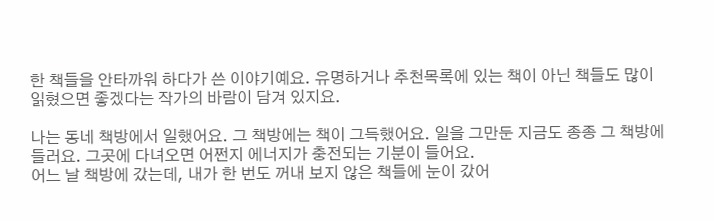한 책들을 안타까워 하다가 쓴 이야기예요. 유명하거나 추천목록에 있는 책이 아닌 책들도 많이 읽혔으면 좋겠다는 작가의 바람이 담겨 있지요.

나는 동네 책방에서 일했어요. 그 책방에는 책이 그득했어요. 일을 그만둔 지금도 종종 그 책방에 들러요. 그곳에 다녀오면 어쩐지 에너지가 충전되는 기분이 들어요.
어느 날 책방에 갔는데, 내가 한 번도 꺼내 보지 않은 책들에 눈이 갔어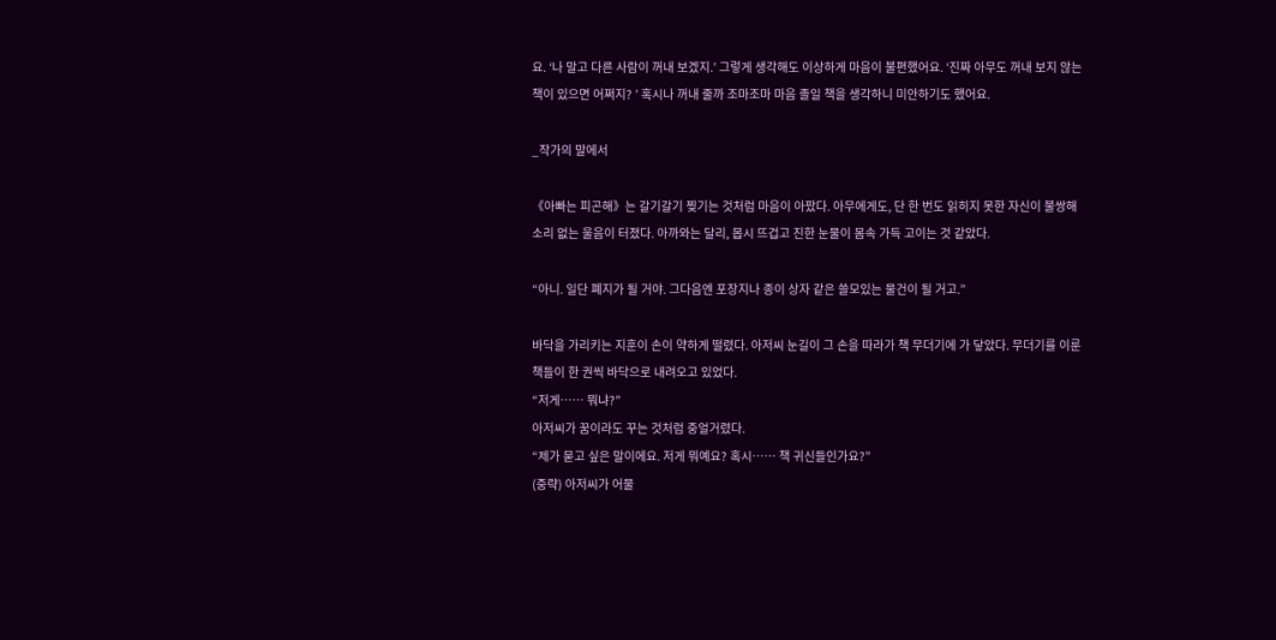요. ‘나 말고 다른 사람이 꺼내 보겠지.’ 그렇게 생각해도 이상하게 마음이 불편했어요. ‘진짜 아무도 꺼내 보지 않는 책이 있으면 어쩌지? ’ 혹시나 꺼내 줄까 조마조마 마음 졸일 책을 생각하니 미안하기도 했어요.

_작가의 말에서

《아빠는 피곤해》는 갈기갈기 찢기는 것처럼 마음이 아팠다. 아무에게도, 단 한 번도 읽히지 못한 자신이 불쌍해 소리 없는 울음이 터졌다. 아까와는 달리, 몹시 뜨겁고 진한 눈물이 몸속 가득 고이는 것 같았다.

“아니. 일단 폐지가 될 거야. 그다음엔 포장지나 종이 상자 같은 쓸모있는 물건이 될 거고.”

바닥을 가리키는 지훈이 손이 약하게 떨렸다. 아저씨 눈길이 그 손을 따라가 책 무더기에 가 닿았다. 무더기를 이룬 책들이 한 권씩 바닥으로 내려오고 있었다.
“저게…… 뭐냐?”
아저씨가 꿈이라도 꾸는 것처럼 중얼거렸다.
“제가 묻고 싶은 말이에요. 저게 뭐예요? 혹시…… 책 귀신들인가요?”
(중략) 아저씨가 어물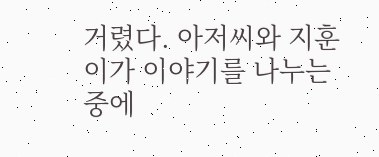거렸다. 아저씨와 지훈이가 이야기를 나누는 중에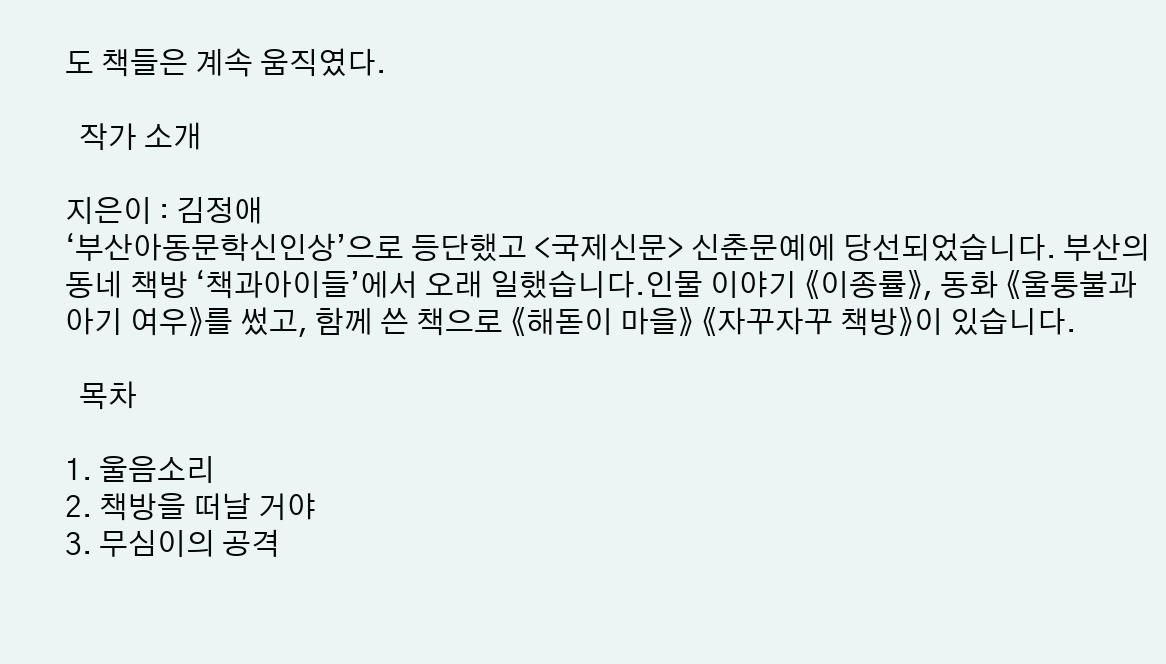도 책들은 계속 움직였다.

  작가 소개

지은이 : 김정애
‘부산아동문학신인상’으로 등단했고 <국제신문> 신춘문예에 당선되었습니다. 부산의 동네 책방 ‘책과아이들’에서 오래 일했습니다.인물 이야기 《이종률》, 동화 《울퉁불과 아기 여우》를 썼고, 함께 쓴 책으로 《해돋이 마을》 《자꾸자꾸 책방》이 있습니다.

  목차

1. 울음소리
2. 책방을 떠날 거야
3. 무심이의 공격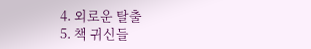4. 외로운 탈출
5. 책 귀신들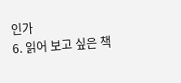인가
6. 읽어 보고 싶은 책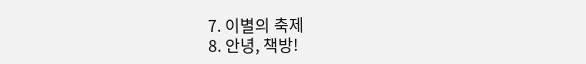7. 이별의 축제
8. 안녕, 책방!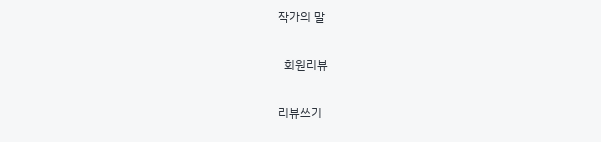작가의 말

  회원리뷰

리뷰쓰기